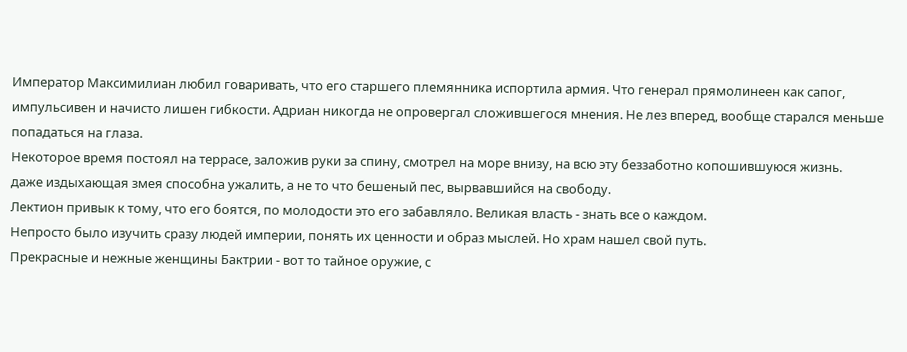Император Максимилиан любил говаривать, что его старшего племянника испортила армия. Что генерал прямолинеен как сапог, импульсивен и начисто лишен гибкости. Адриан никогда не опровергал сложившегося мнения. Не лез вперед, вообще старался меньше попадаться на глаза.
Некоторое время постоял на террасе, заложив руки за спину, смотрел на море внизу, на всю эту беззаботно копошившуюся жизнь.
даже издыхающая змея способна ужалить, а не то что бешеный пес, вырвавшийся на свободу.
Лектион привык к тому, что его боятся, по молодости это его забавляло. Великая власть - знать все о каждом.
Непросто было изучить сразу людей империи, понять их ценности и образ мыслей. Но храм нашел свой путь.
Прекрасные и нежные женщины Бактрии - вот то тайное оружие, с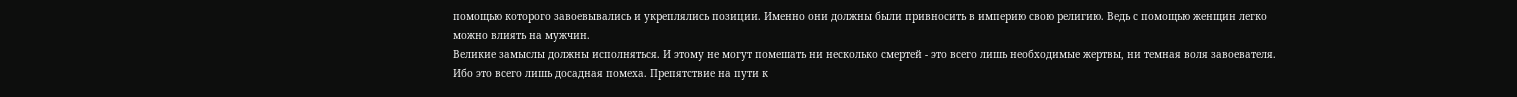помощью которого завоевывались и укреплялись позиции. Именно они должны были привносить в империю свою религию. Ведь с помощью женщин легко можно влиять на мужчин.
Великие замыслы должны исполняться. И этому не могут помешать ни несколько смертей - это всего лишь необходимые жертвы, ни темная воля завоевателя. Ибо это всего лишь досадная помеха. Препятствие на пути к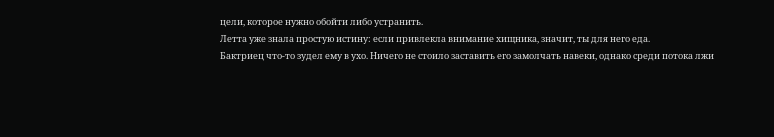цели, которое нужно обойти либо устранить.
Летта уже знала простую истину: если привлекла внимание хищника, значит, ты для него еда.
Бактриец что-то зудел ему в ухо. Ничего не стоило заставить его замолчать навеки, однако среди потока лжи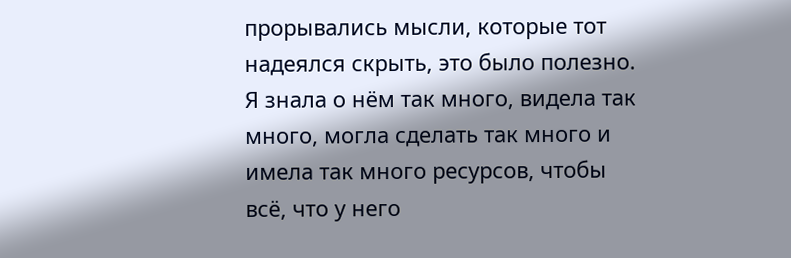прорывались мысли, которые тот надеялся скрыть, это было полезно.
Я знала о нём так много, видела так много, могла сделать так много и имела так много ресурсов, чтобы всё, что у него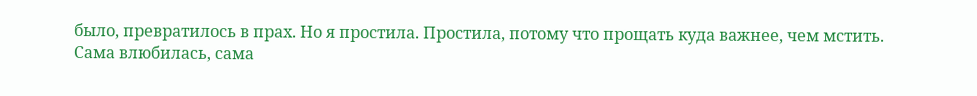было, превратилось в прах. Но я простила. Простила, потому что прощать куда важнее, чем мстить.
Сама влюбилась, сама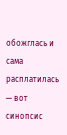обожглась и сама расплатилась — вот синопсис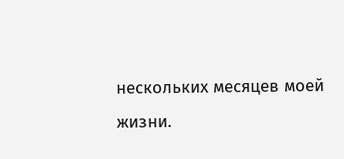нескольких месяцев моей жизни.